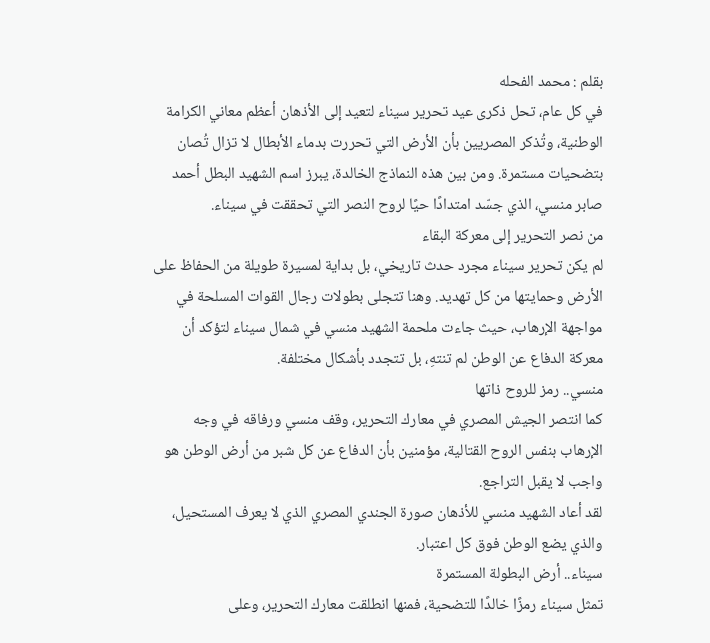بقلم : محمد الفحله
في كل عام، تحل ذكرى عيد تحرير سيناء لتعيد إلى الأذهان أعظم معاني الكرامة الوطنية، وتُذكر المصريين بأن الأرض التي تحررت بدماء الأبطال لا تزال تُصان بتضحيات مستمرة. ومن بين هذه النماذج الخالدة، يبرز اسم الشهيد البطل أحمد صابر منسي، الذي جسّد امتدادًا حيًا لروح النصر التي تحققت في سيناء.
من نصر التحرير إلى معركة البقاء
لم يكن تحرير سيناء مجرد حدث تاريخي، بل بداية لمسيرة طويلة من الحفاظ على الأرض وحمايتها من كل تهديد. وهنا تتجلى بطولات رجال القوات المسلحة في مواجهة الإرهاب، حيث جاءت ملحمة الشهيد منسي في شمال سيناء لتؤكد أن معركة الدفاع عن الوطن لم تنتهِ، بل تتجدد بأشكال مختلفة.
منسي.. رمز للروح ذاتها
كما انتصر الجيش المصري في معارك التحرير، وقف منسي ورفاقه في وجه الإرهاب بنفس الروح القتالية، مؤمنين بأن الدفاع عن كل شبر من أرض الوطن هو واجب لا يقبل التراجع.
لقد أعاد الشهيد منسي للأذهان صورة الجندي المصري الذي لا يعرف المستحيل، والذي يضع الوطن فوق كل اعتبار.
سيناء.. أرض البطولة المستمرة
تمثل سيناء رمزًا خالدًا للتضحية، فمنها انطلقت معارك التحرير، وعلى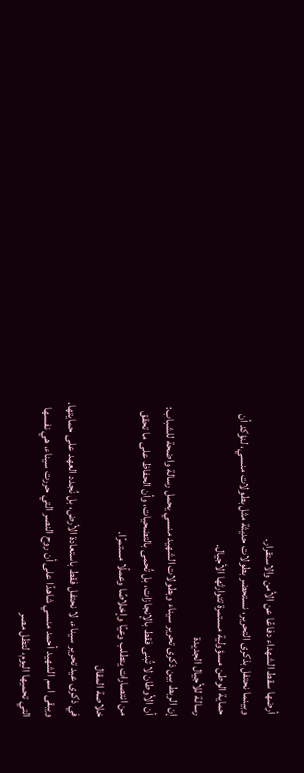أرضها سقط الشهداء دفاعًا عن الأمن والاستقرار.
وبينما نحتفل بذكرى التحرير، نستحضر بطولات حديثة مثل بطولات منسي، لنؤكد أن حماية الوطن مسؤولية مستمرة تتوارثها الأجيال.
رسالة للأجيال الجديدة
إن الربط بين ذكرى تحرير سيناء وبطولات الشهيد منسي يحمل رسالة واضحة للشباب:
أن الأوطان لا تُبنى فقط بالإنجازات، بل تُحمى بالتضحيات، وأن الحفاظ على ما تحقق من انتصارات يتطلب وعيًا وإخلاصًا وعملًا مستمرًا.
خلاصة المقال
في ذكرى عيد تحرير سيناء، لا نحتفل فقط باستعادة الأرض، بل نُجدد العهد على حمايتها.
ويبقى اسم الشهيد أحمد منسي شاهدًا على أن روح النصر التي حررت سيناء، هي نفسها التي تحميها اليوم، لتظل مصر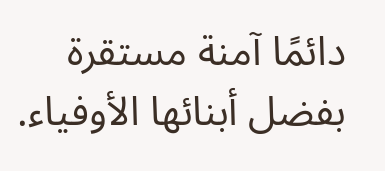دائمًا آمنة مستقرة بفضل أبنائها الأوفياء.